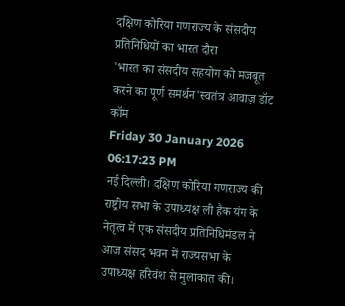दक्षिण कोरिया गणराज्य के संसदीय प्रतिनिधियों का भारत दौरा
'भारत का संसदीय सहयोग को मजबूत करने का पूर्ण समर्थन'स्वतंत्र आवाज़ डॉट कॉम
Friday 30 January 2026 06:17:23 PM
नई दिल्ली। दक्षिण कोरिया गणराज्य की राष्ट्रीय सभा के उपाध्यक्ष ली हैक यंग के नेतृत्व में एक संसदीय प्रतिनिधिमंडल ने आज संसद भवन में राज्यसभा के उपाध्यक्ष हरिवंश से मुलाकात की।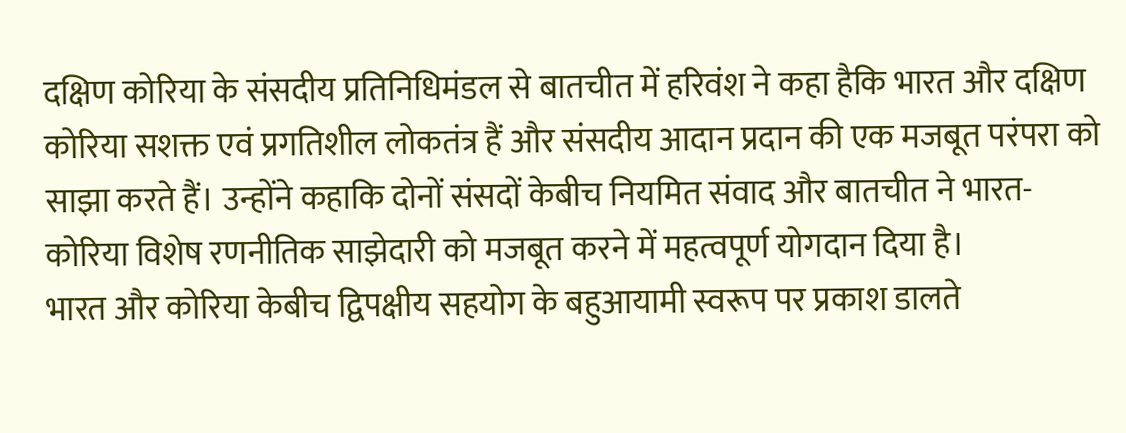दक्षिण कोरिया के संसदीय प्रतिनिधिमंडल से बातचीत में हरिवंश ने कहा हैकि भारत और दक्षिण कोरिया सशक्त एवं प्रगतिशील लोकतंत्र हैं और संसदीय आदान प्रदान की एक मजबूत परंपरा को साझा करते हैं। उन्होंने कहाकि दोनों संसदों केबीच नियमित संवाद और बातचीत ने भारत-कोरिया विशेष रणनीतिक साझेदारी को मजबूत करने में महत्वपूर्ण योगदान दिया है।
भारत और कोरिया केबीच द्विपक्षीय सहयोग के बहुआयामी स्वरूप पर प्रकाश डालते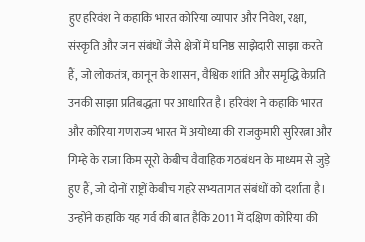हुए हरिवंश ने कहाकि भारत कोरिया व्यापार और निवेश, रक्षा, संस्कृति और जन संबंधों जैसे क्षेत्रों में घनिष्ठ साझेदारी साझा करते हैं, जो लोकतंत्र, कानून के शासन, वैश्विक शांति और समृद्धि केप्रति उनकी साझा प्रतिबद्धता पर आधारित है। हरिवंश ने कहाकि भारत और कोरिया गणराज्य भारत में अयोध्या की राजकुमारी सुरिरत्ना और गिम्हे के राजा किम सूरो केबीच वैवाहिक गठबंधन के माध्यम से जुड़े हुए हैं, जो दोनों राष्ट्रों केबीच गहरे सभ्यतागत संबंधों को दर्शाता है। उन्होंने कहाकि यह गर्व की बात हैकि 2011 में दक्षिण कोरिया की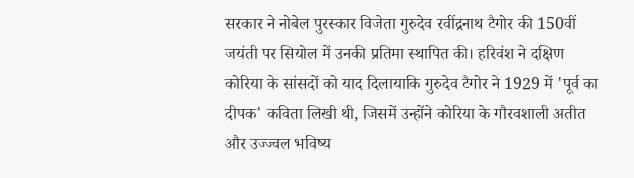सरकार ने नोबेल पुरस्कार विजेता गुरुदेव रवींद्रनाथ टैगोर की 150वीं जयंती पर सियोल में उनकी प्रतिमा स्थापित की। हरिवंश ने दक्षिण कोरिया के सांसदों को याद दिलायाकि गुरुदेव टैगोर ने 1929 में 'पूर्व का दीपक' कविता लिखी थी, जिसमें उन्होंने कोरिया के गौरवशाली अतीत और उज्ज्वल भविष्य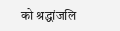को श्रद्धांजलि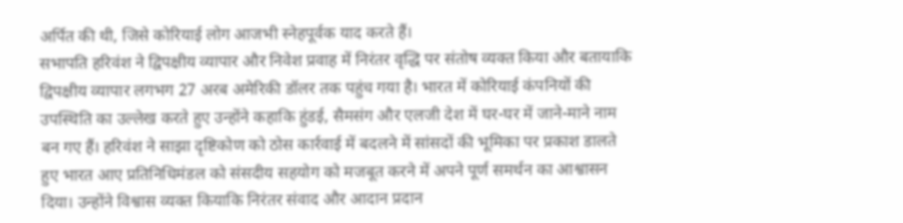अर्पित की थी, जिसे कोरियाई लोग आजभी स्नेहपूर्वक याद करते हैं।
सभापति हरिवंश ने द्विपक्षीय व्यापार और निवेश प्रवाह में निरंतर वृद्धि पर संतोष व्यक्त किया और बतायाकि द्विपक्षीय व्यापार लगभग 27 अरब अमेरिकी डॉलर तक पहुंच गया है। भारत में कोरियाई कंपनियों की उपस्थिति का उल्लेख करते हुए उन्होंने कहाकि हुंडई, सैमसंग और एलजी देश में घर-घर में जाने-माने नाम बन गए हैं। हरिवंश ने साझा दृष्टिकोण को ठोस कार्रवाई में बदलने में सांसदों की भूमिका पर प्रकाश डालते हुए भारत आए प्रतिनिधिमंडल को संसदीय सहयोग को मजबूत करने में अपने पूर्ण समर्थन का आश्वासन दिया। उन्होंने विश्वास व्यक्त कियाकि निरंतर संवाद और आदान प्रदान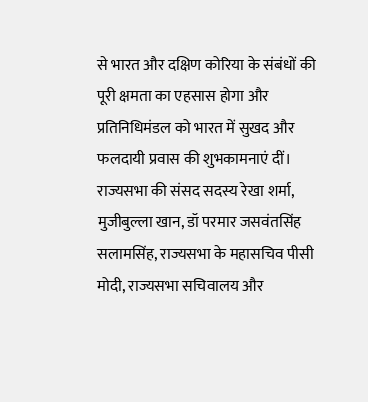से भारत और दक्षिण कोरिया के संबंधों की पूरी क्षमता का एहसास होगा और प्रतिनिधिमंडल को भारत में सुखद और फलदायी प्रवास की शुभकामनाएं दीं। राज्यसभा की संसद सदस्य रेखा शर्मा, मुजीबुल्ला खान, डॉ परमार जसवंतसिंह सलामसिंह, राज्यसभा के महासचिव पीसी मोदी, राज्यसभा सचिवालय और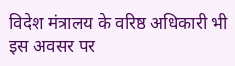विदेश मंत्रालय के वरिष्ठ अधिकारी भी इस अवसर पर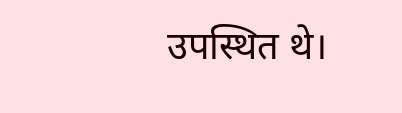उपस्थित थे।